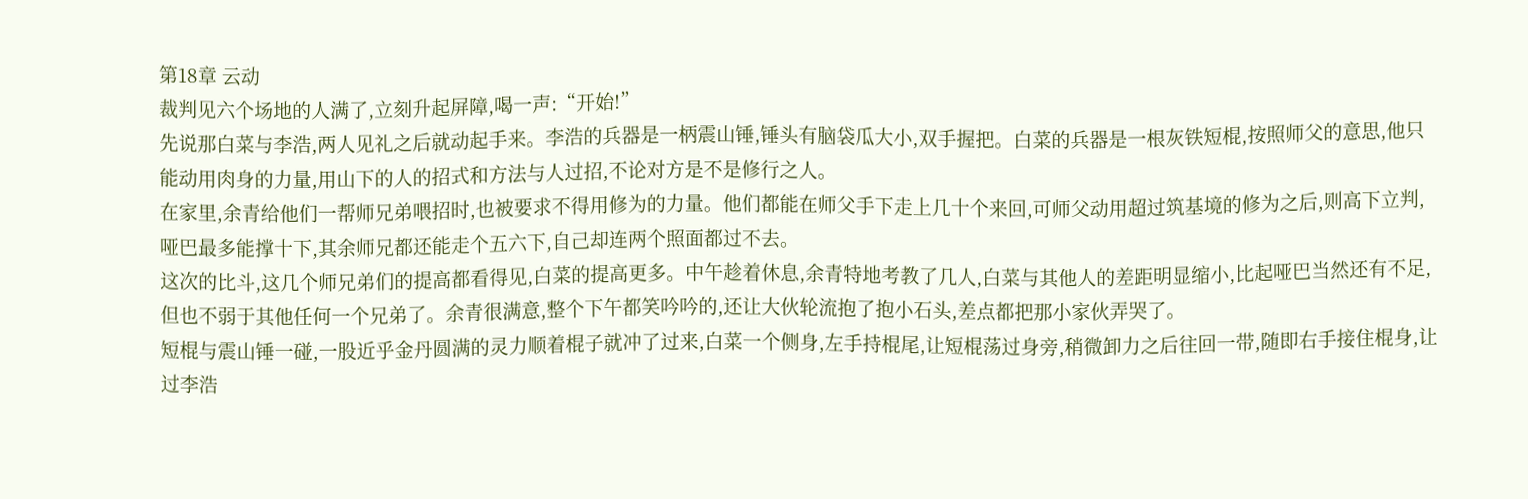第18章 云动
裁判见六个场地的人满了,立刻升起屏障,喝一声:“开始!”
先说那白菜与李浩,两人见礼之后就动起手来。李浩的兵器是一柄震山锤,锤头有脑袋瓜大小,双手握把。白菜的兵器是一根灰铁短棍,按照师父的意思,他只能动用肉身的力量,用山下的人的招式和方法与人过招,不论对方是不是修行之人。
在家里,余青给他们一帮师兄弟喂招时,也被要求不得用修为的力量。他们都能在师父手下走上几十个来回,可师父动用超过筑基境的修为之后,则高下立判,哑巴最多能撑十下,其余师兄都还能走个五六下,自己却连两个照面都过不去。
这次的比斗,这几个师兄弟们的提高都看得见,白菜的提高更多。中午趁着休息,余青特地考教了几人,白菜与其他人的差距明显缩小,比起哑巴当然还有不足,但也不弱于其他任何一个兄弟了。余青很满意,整个下午都笑吟吟的,还让大伙轮流抱了抱小石头,差点都把那小家伙弄哭了。
短棍与震山锤一碰,一股近乎金丹圆满的灵力顺着棍子就冲了过来,白菜一个侧身,左手持棍尾,让短棍荡过身旁,稍微卸力之后往回一带,随即右手接住棍身,让过李浩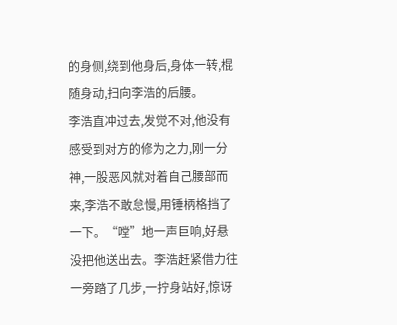的身侧,绕到他身后,身体一转,棍随身动,扫向李浩的后腰。
李浩直冲过去,发觉不对,他没有感受到对方的修为之力,刚一分神,一股恶风就对着自己腰部而来,李浩不敢怠慢,用锤柄格挡了一下。“嘡”地一声巨响,好悬没把他送出去。李浩赶紧借力往一旁踏了几步,一拧身站好,惊讶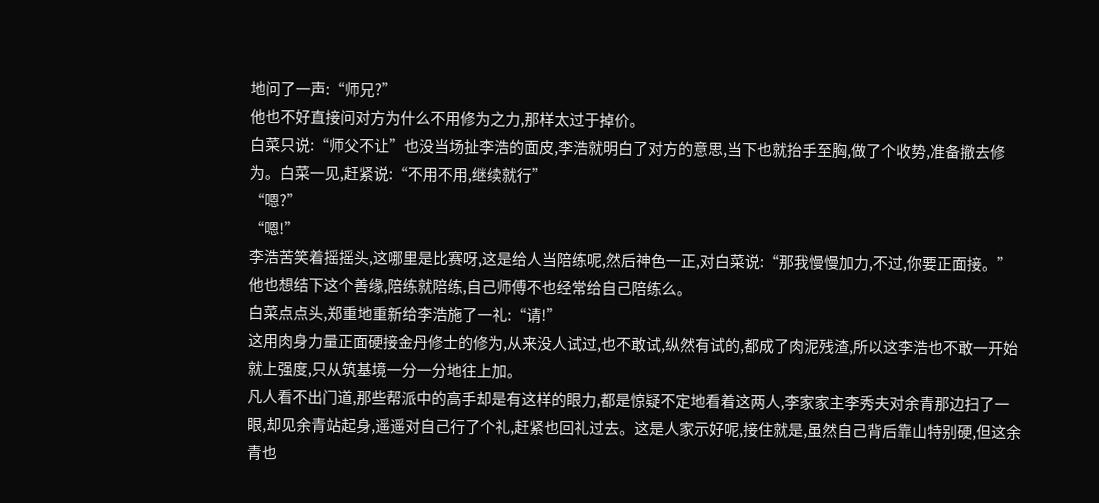地问了一声:“师兄?”
他也不好直接问对方为什么不用修为之力,那样太过于掉价。
白菜只说:“师父不让”也没当场扯李浩的面皮,李浩就明白了对方的意思,当下也就抬手至胸,做了个收势,准备撤去修为。白菜一见,赶紧说:“不用不用,继续就行”
“嗯?”
“嗯!”
李浩苦笑着摇摇头,这哪里是比赛呀,这是给人当陪练呢,然后神色一正,对白菜说:“那我慢慢加力,不过,你要正面接。”他也想结下这个善缘,陪练就陪练,自己师傅不也经常给自己陪练么。
白菜点点头,郑重地重新给李浩施了一礼:“请!”
这用肉身力量正面硬接金丹修士的修为,从来没人试过,也不敢试,纵然有试的,都成了肉泥残渣,所以这李浩也不敢一开始就上强度,只从筑基境一分一分地往上加。
凡人看不出门道,那些帮派中的高手却是有这样的眼力,都是惊疑不定地看着这两人,李家家主李秀夫对余青那边扫了一眼,却见余青站起身,遥遥对自己行了个礼,赶紧也回礼过去。这是人家示好呢,接住就是,虽然自己背后靠山特别硬,但这余青也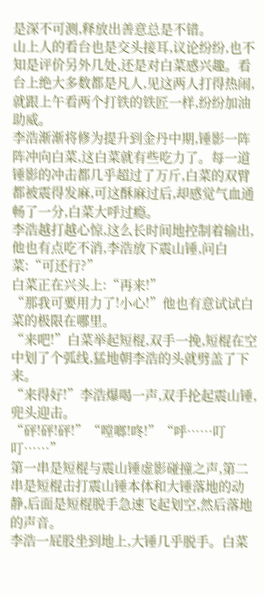是深不可测,释放出善意总是不错。
山上人的看台也是交头接耳,议论纷纷,也不知是评价另外几处,还是对白菜感兴趣。看台上绝大多数都是凡人,见这两人打得热闹,就跟上午看两个打铁的铁匠一样,纷纷加油助威。
李浩渐渐将修为提升到金丹中期,锤影一阵阵冲向白菜,这白菜就有些吃力了。每一道锤影的冲击都几乎超过了万斤,白菜的双臂都被震得发麻,可这酥麻过后,却感觉气血通畅了一分,白菜大呼过瘾。
李浩越打越心惊,这么长时间地控制着输出,他也有点吃不消,李浩放下震山锤,问白菜:“可还行?”
白菜正在兴头上:“再来!”
“那我可要用力了!小心!”他也有意试试白菜的极限在哪里。
“来吧!”白菜举起短棍,双手一挽,短棍在空中划了个弧线,猛地朝李浩的头就劈盖了下来。
“来得好!”李浩爆喝一声,双手抡起震山锤,兜头迎击。
“砰!砰!砰!”“嘡啷!咚!”“呼……叮叮……”
第一串是短棍与震山锤虚影碰撞之声,第二串是短棍击打震山锤本体和大锤落地的动静,后面是短棍脱手急速飞起划空,然后落地的声音。
李浩一屁股坐到地上,大锤几乎脱手。白菜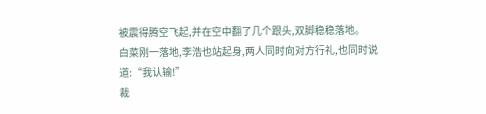被震得腾空飞起,并在空中翻了几个跟头,双脚稳稳落地。
白菜刚一落地,李浩也站起身,两人同时向对方行礼,也同时说道:“我认输!”
裁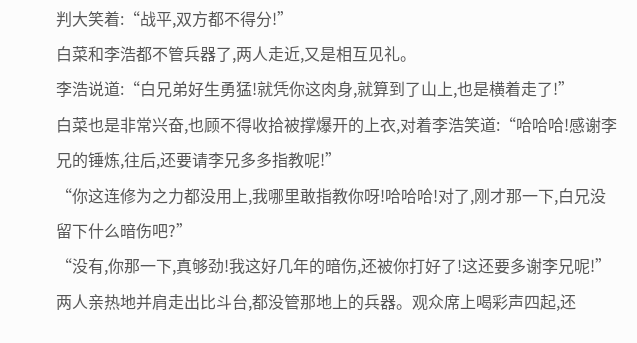判大笑着:“战平,双方都不得分!”
白菜和李浩都不管兵器了,两人走近,又是相互见礼。
李浩说道:“白兄弟好生勇猛!就凭你这肉身,就算到了山上,也是横着走了!”
白菜也是非常兴奋,也顾不得收拾被撑爆开的上衣,对着李浩笑道:“哈哈哈!感谢李兄的锤炼,往后,还要请李兄多多指教呢!”
“你这连修为之力都没用上,我哪里敢指教你呀!哈哈哈!对了,刚才那一下,白兄没留下什么暗伤吧?”
“没有,你那一下,真够劲!我这好几年的暗伤,还被你打好了!这还要多谢李兄呢!”
两人亲热地并肩走出比斗台,都没管那地上的兵器。观众席上喝彩声四起,还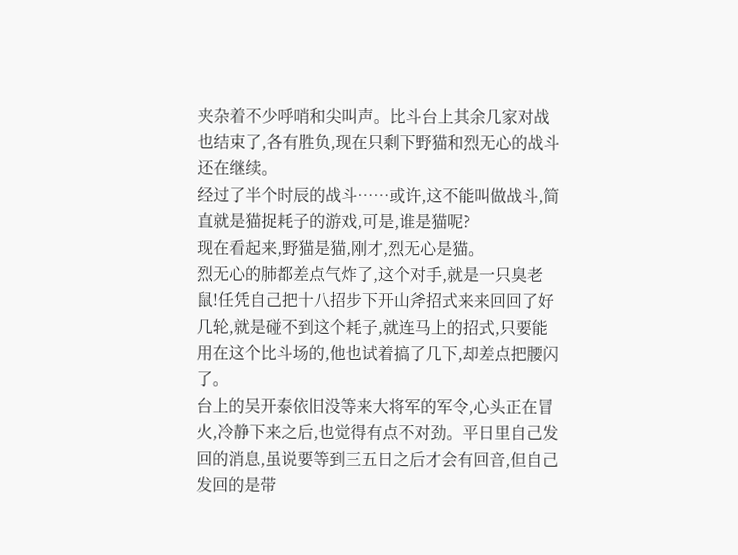夹杂着不少呼哨和尖叫声。比斗台上其余几家对战也结束了,各有胜负,现在只剩下野猫和烈无心的战斗还在继续。
经过了半个时辰的战斗……或许,这不能叫做战斗,简直就是猫捉耗子的游戏,可是,谁是猫呢?
现在看起来,野猫是猫,刚才,烈无心是猫。
烈无心的肺都差点气炸了,这个对手,就是一只臭老鼠!任凭自己把十八招步下开山斧招式来来回回了好几轮,就是碰不到这个耗子,就连马上的招式,只要能用在这个比斗场的,他也试着搞了几下,却差点把腰闪了。
台上的吴开泰依旧没等来大将军的军令,心头正在冒火,冷静下来之后,也觉得有点不对劲。平日里自己发回的消息,虽说要等到三五日之后才会有回音,但自己发回的是带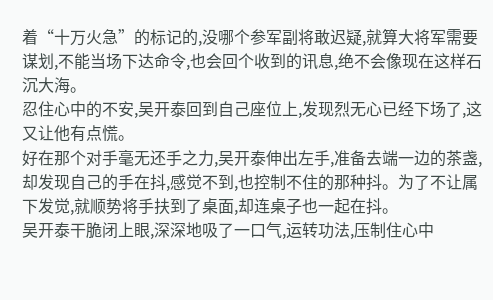着“十万火急”的标记的,没哪个参军副将敢迟疑,就算大将军需要谋划,不能当场下达命令,也会回个收到的讯息,绝不会像现在这样石沉大海。
忍住心中的不安,吴开泰回到自己座位上,发现烈无心已经下场了,这又让他有点慌。
好在那个对手毫无还手之力,吴开泰伸出左手,准备去端一边的茶盏,却发现自己的手在抖,感觉不到,也控制不住的那种抖。为了不让属下发觉,就顺势将手扶到了桌面,却连桌子也一起在抖。
吴开泰干脆闭上眼,深深地吸了一口气,运转功法,压制住心中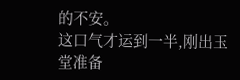的不安。
这口气才运到一半,刚出玉堂准备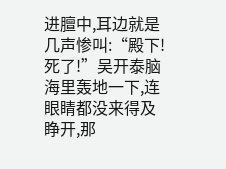进膻中,耳边就是几声惨叫:“殿下!死了!”吴开泰脑海里轰地一下,连眼睛都没来得及睁开,那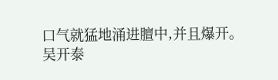口气就猛地涌进膻中,并且爆开。
吴开泰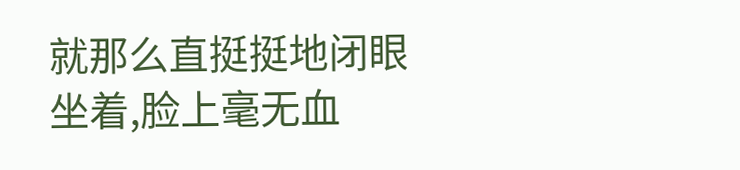就那么直挺挺地闭眼坐着,脸上毫无血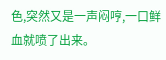色,突然又是一声闷哼,一口鲜血就喷了出来。